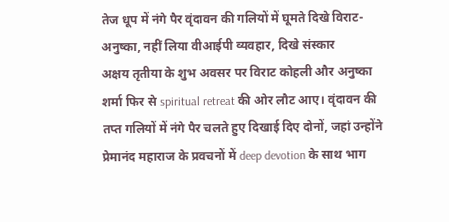तेज धूप में नंगे पैर वृंदावन की गलियों में घूमते दिखे विराट-अनुष्का, नहीं लिया वीआईपी व्यवहार, दिखे संस्कार
अक्षय तृतीया के शुभ अवसर पर विराट कोहली और अनुष्का शर्मा फिर से spiritual retreat की ओर लौट आए। वृंदावन की तप्त गलियों में नंगे पैर चलते हुए दिखाई दिए दोनों, जहां उन्होंने प्रेमानंद महाराज के प्रवचनों में deep devotion के साथ भाग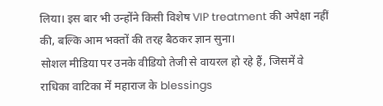लिया। इस बार भी उन्होंने किसी विशेष VIP treatment की अपेक्षा नहीं की, बल्कि आम भक्तों की तरह बैठकर ज्ञान सुना।
सोशल मीडिया पर उनके वीडियो तेजी से वायरल हो रहे हैं, जिसमें वे राधिका वाटिका में महाराज के blessings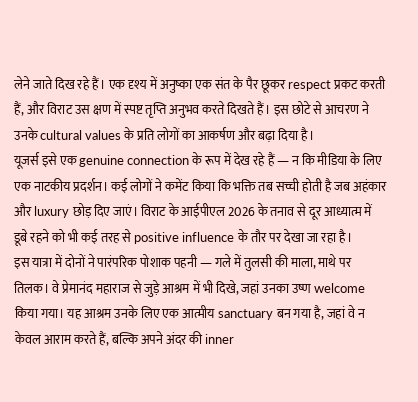लेने जाते दिख रहे हैं। एक दृश्य में अनुष्का एक संत के पैर छूकर respect प्रकट करती हैं, और विराट उस क्षण में स्पष्ट तृप्ति अनुभव करते दिखते हैं। इस छोटे से आचरण ने उनके cultural values के प्रति लोगों का आकर्षण और बढ़ा दिया है।
यूजर्स इसे एक genuine connection के रूप में देख रहे हैं — न कि मीडिया के लिए एक नाटकीय प्रदर्शन। कई लोगों ने कमेंट किया कि भक्ति तब सच्ची होती है जब अहंकार और luxury छोड़ दिए जाएं। विराट के आईपीएल 2026 के तनाव से दूर आध्यात्म में डूबे रहने को भी कई तरह से positive influence के तौर पर देखा जा रहा है।
इस यात्रा में दोनों ने पारंपरिक पोशाक पहनी — गले में तुलसी की माला, माथे पर तिलक। वे प्रेमानंद महाराज से जुड़े आश्रम में भी दिखे, जहां उनका उष्ण welcome किया गया। यह आश्रम उनके लिए एक आत्मीय sanctuary बन गया है, जहां वे न केवल आराम करते हैं, बल्कि अपने अंदर की inner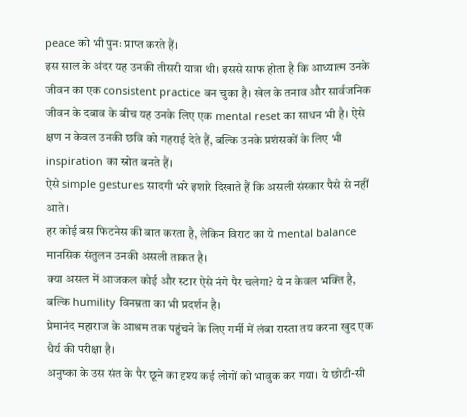peace को भी पुनः प्राप्त करते हैं।
इस साल के अंदर यह उनकी तीसरी यात्रा थी। इससे साफ होता है कि आध्यात्म उनके जीवन का एक consistent practice बन चुका है। खेल के तनाव और सार्वजनिक जीवन के दबाव के बीच यह उनके लिए एक mental reset का साधन भी है। ऐसे क्षण न केवल उनकी छवि को गहराई देते हैं, बल्कि उनके प्रशंसकों के लिए भी inspiration का स्रोत बनते हैं।
ऐसे simple gestures सादगी भरे इशारे दिखाते हैं कि असली संस्कार पैसे से नहीं आते।
हर कोई बस फिटनेस की बात करता है, लेकिन विराट का ये mental balance मानसिक संतुलन उनकी असली ताकत है।
क्या असल में आजकल कोई और स्टार ऐसे नंगे पैर चलेगा? ये न केवल भक्ति है, बल्कि humility विनम्रता का भी प्रदर्शन है।
प्रेमानंद महाराज के आश्रम तक पहुंचने के लिए गर्मी में लंबा रास्ता तय करना खुद एक धैर्य की परीक्षा है।
अनुष्का के उस संत के पैर छूने का दृश्य कई लोगों को भावुक कर गया। ये छोटी-सी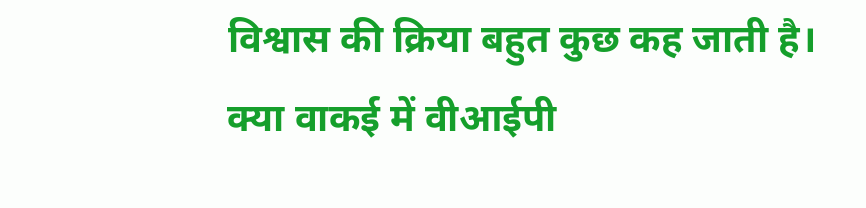विश्वास की क्रिया बहुत कुछ कह जाती है।
क्या वाकई में वीआईपी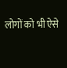लोगों को भी ऐसे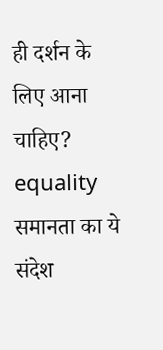ही दर्शन के लिए आना चाहिए? equality समानता का ये संदेश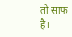तो साफ है।